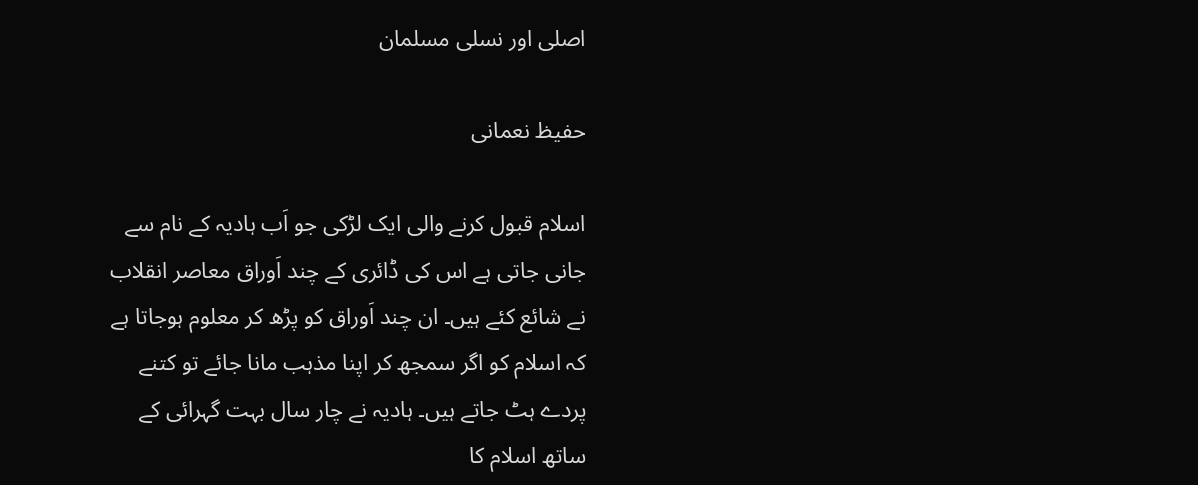اصلی اور نسلی مسلمان

حفیظ نعمانی

اسلام قبول کرنے والی ایک لڑکی جو اَب ہادیہ کے نام سے جانی جاتی ہے اس کی ڈائری کے چند اَوراق معاصر انقلاب نے شائع کئے ہیں۔ ان چند اَوراق کو پڑھ کر معلوم ہوجاتا ہے کہ اسلام کو اگر سمجھ کر اپنا مذہب مانا جائے تو کتنے پردے ہٹ جاتے ہیں۔ ہادیہ نے چار سال بہت گہرائی کے ساتھ اسلام کا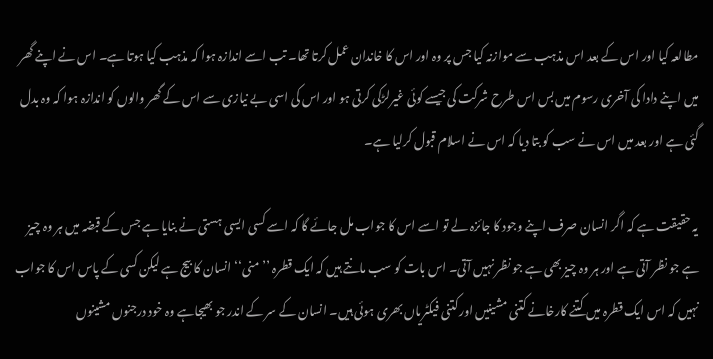مطالعہ کیا اور اس کے بعد اس مذہب سے موازنہ کیا جس پر وہ اور اس کا خاندان عمل کرتا تھا۔ تب اسے اندازہ ہوا کہ مذہب کیا ہوتا ہے۔ اس نے اپنے گھر میں اپنے دادا کی آخری رسوم میں بس اس طرح شرکت کی جیسے کوئی غیرلڑکی کرتی ہو اور اس کی اسی بے نیازی سے اس کے گھر والوں کو اندازہ ہوا کہ وہ بدل گئی ہے اور بعد میں اس نے سب کو بتا دیا کہ اس نے اسلام قبول کرلیا ہے۔

یہ حقیقت ہے کہ اگر انسان صرف اپنے وجود کا جائزہ لے تو اسے اس کا جواب مل جائے گا کہ اسے کسی ایسی ہستی نے بنایا ہے جس کے قبضہ میں ہر وہ چیز ہے جو نظر آتی ہے اور ہر وہ چیز بھی ہے جو نظر نہیں آتی۔ اس بات کو سب مانتے ہیں کہ ایک قطرہ ’’منی‘‘ انسان کا بیج ہے لیکن کسی کے پاس اس کا جواب نہیں کہ اس ایک قطرہ میں کتنے کارخانے کتنی مشینیں اور کتنی فیکٹریاں بھری ہوئی ہیں۔ انسان کے سر کے اندر جو بھیجاہے وہ خود درجنوں مشینوں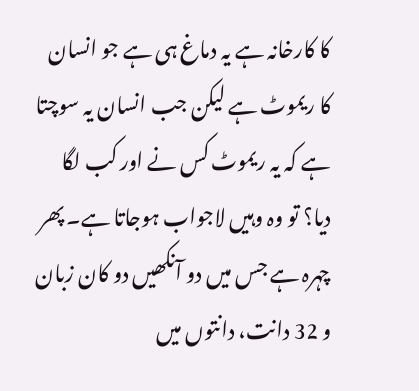کا کارخانہ ہے یہ دماغ ہی ہے جو انسان کا ریموٹ ہے لیکن جب انسان یہ سوچتا ہے کہ یہ ریموٹ کس نے اور کب لگا دیا؟ تو وہ وہیں لاجواب ہوجاتا ہے۔ پھر چہرہ ہے جس میں دو آنکھیں دو کان زبان و 32 دانت، دانتوں میں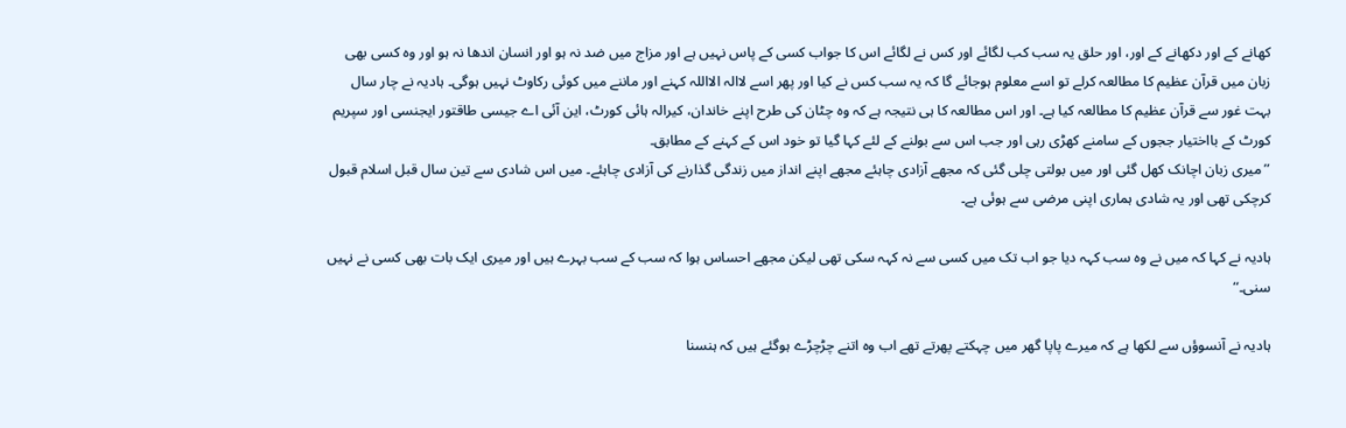کھانے کے اور دکھانے کے اور، اور حلق یہ سب کب لگائے اور کس نے لگائے اس کا جواب کسی کے پاس نہیں ہے اور مزاج میں ضد نہ ہو اور انسان اندھا نہ ہو اور وہ کسی بھی زبان میں قرآن عظیم کا مطالعہ کرلے تو اسے معلوم ہوجائے گا کہ یہ سب کس نے کیا اور پھر اسے لاالہ الااللہ کہنے اور ماننے میں کوئی رکاوٹ نہیں ہوگی۔ ہادیہ نے چار سال بہت غور سے قرآن عظیم کا مطالعہ کیا ہے۔ اور اس مطالعہ کا ہی نتیجہ ہے کہ وہ چٹان کی طرح اپنے خاندان، کیرالہ ہائی کورٹ، این آئی اے جیسی طاقتور ایجنسی اور سپریم کورٹ کے بااختیار ججوں کے سامنے کھڑی رہی اور جب اس سے بولنے کے لئے کہا گیا تو خود اس کے کہنے کے مطابق۔
’’میری زبان اچانک کھل گئی اور میں بولتی چلی گئی کہ مجھے آزادی چاہئے مجھے اپنے انداز میں زندگی گذارنے کی آزادی چاہئے۔ میں اس شادی سے تین سال قبل اسلام قبول کرچکی تھی اور یہ شادی ہماری اپنی مرضی سے ہوئی ہے۔

ہادیہ نے کہا کہ میں نے وہ سب کہہ دیا جو اب تک میں کسی سے نہ کہہ سکی تھی لیکن مجھے احساس ہوا کہ سب کے سب بہرے ہیں اور میری ایک بات بھی کسی نے نہیں سنی۔‘‘

ہادیہ نے آنسوؤں سے لکھا ہے کہ میرے پاپا گھر میں چہکتے پھرتے تھے اب وہ اتنے چڑچڑے ہوگئے ہیں کہ ہنسنا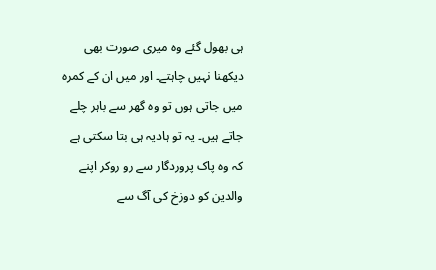ہی بھول گئے وہ میری صورت بھی دیکھنا نہیں چاہتے۔ اور میں ان کے کمرہ میں جاتی ہوں تو وہ گھر سے باہر چلے جاتے ہیں۔ یہ تو ہادیہ ہی بتا سکتی ہے کہ وہ پاک پروردگار سے رو روکر اپنے والدین کو دوزخ کی آگ سے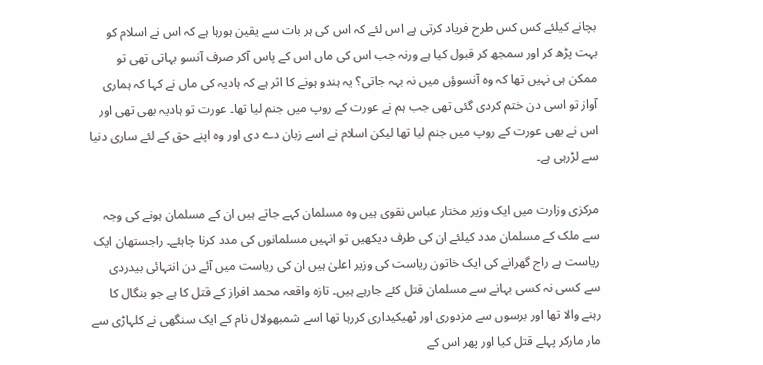بچانے کیلئے کس کس طرح فریاد کرتی ہے اس لئے کہ اس کی ہر بات سے یقین ہورہا ہے کہ اس نے اسلام کو بہت پڑھ کر اور سمجھ کر قبول کیا ہے ورنہ جب اس کی ماں اس کے پاس آکر صرف آنسو بہاتی تھی تو ممکن ہی نہیں تھا کہ وہ آنسوؤں میں نہ بہہ جاتی؟ یہ ہندو ہونے کا اثر ہے کہ ہادیہ کی ماں نے کہا کہ ہماری آواز تو اسی دن ختم کردی گئی تھی جب ہم نے عورت کے روپ میں جنم لیا تھا۔ عورت تو ہادیہ بھی تھی اور اس نے بھی عورت کے روپ میں جنم لیا تھا لیکن اسلام نے اسے زبان دے دی اور وہ اپنے حق کے لئے ساری دنیا سے لڑرہی ہے۔

مرکزی وزارت میں ایک وزیر مختار عباس نقوی ہیں وہ مسلمان کہے جاتے ہیں ان کے مسلمان ہونے کی وجہ سے ملک کے مسلمان مدد کیلئے ان کی طرف دیکھیں تو انہیں مسلمانوں کی مدد کرنا چاہئے۔ راجستھان ایک ریاست ہے راج گھرانے کی ایک خاتون ریاست کی وزیر اعلیٰ ہیں ان کی ریاست میں آئے دن انتہائی بیدردی سے کسی نہ کسی بہانے سے مسلمان قتل کئے جارہے ہیں۔ تازہ واقعہ محمد افراز کے قتل کا ہے جو بنگال کا رہنے والا تھا اور برسوں سے مزدوری اور ٹھیکیداری کررہا تھا اسے شمبھولال نام کے ایک سنگھی نے کلہاڑی سے مار مارکر پہلے قتل کیا اور پھر اس کے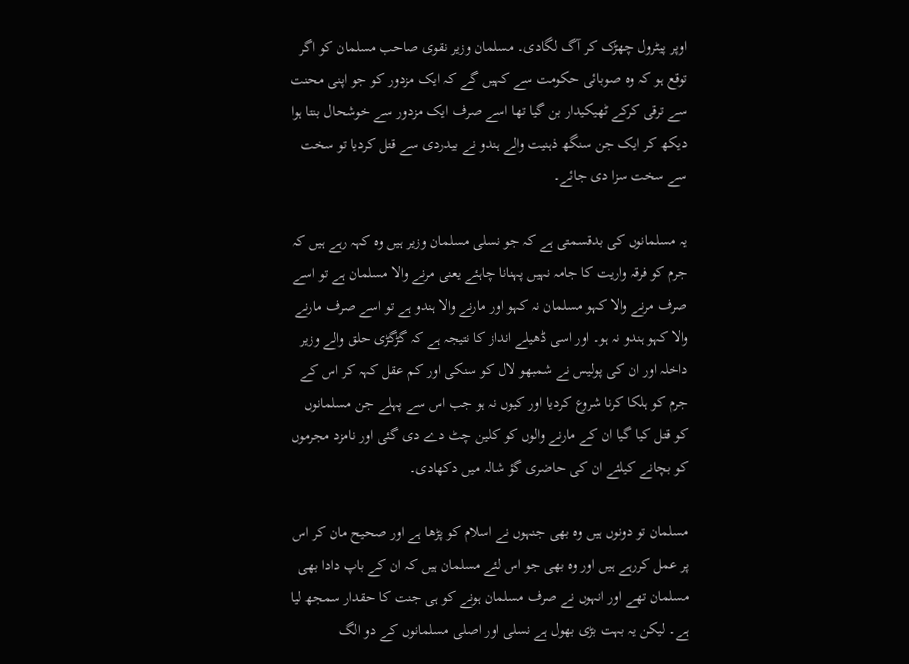اوپر پیٹرول چھڑک کر آگ لگادی۔ مسلمان وزیر نقوی صاحب مسلمان کو اگر توقع ہو کہ وہ صوبائی حکومت سے کہیں گے کہ ایک مزدور کو جو اپنی محنت سے ترقی کرکے ٹھیکیدار بن گیا تھا اسے صرف ایک مزدور سے خوشحال بنتا ہوا دیکھ کر ایک جن سنگھ ذہنیت والے ہندو نے بیدردی سے قتل کردیا تو سخت سے سخت سزا دی جائے۔

یہ مسلمانوں کی بدقسمتی ہے کہ جو نسلی مسلمان وزیر ہیں وہ کہہ رہے ہیں کہ جرم کو فرقہ واریت کا جامہ نہیں پہنانا چاہئے یعنی مرنے والا مسلمان ہے تو اسے صرف مرنے والا کہو مسلمان نہ کہو اور مارنے والا ہندو ہے تو اسے صرف مارنے والا کہو ہندو نہ ہو۔ اور اسی ڈھیلے انداز کا نتیجہ ہے کہ گڑگڑی حلق والے وزیر داخلہ اور ان کی پولیس نے شمبھو لال کو سنکی اور کم عقل کہہ کر اس کے جرم کو ہلکا کرنا شروع کردیا اور کیوں نہ ہو جب اس سے پہلے جن مسلمانوں کو قتل کیا گیا ان کے مارنے والوں کو کلین چٹ دے دی گئی اور نامزد مجرموں کو بچانے کیلئے ان کی حاضری گؤ شالہ میں دکھادی۔

مسلمان تو دونوں ہیں وہ بھی جنہوں نے اسلام کو پڑھا ہے اور صحیح مان کر اس پر عمل کررہے ہیں اور وہ بھی جو اس لئے مسلمان ہیں کہ ان کے باپ دادا بھی مسلمان تھے اور انہوں نے صرف مسلمان ہونے کو ہی جنت کا حقدار سمجھ لیا ہے۔ لیکن یہ بہت بڑی بھول ہے نسلی اور اصلی مسلمانوں کے دو الگ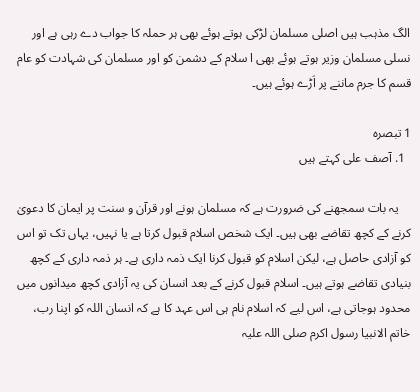الگ مذہب ہیں اصلی مسلمان لڑکی ہوتے ہوئے بھی ہر حملہ کا جواب دے رہی ہے اور نسلی مسلمان وزیر ہوتے ہوئے بھی ا سلام کے دشمن کو اور مسلمان کی شہادت کو عام قسم کا جرم ماننے پر اَڑے ہوئے ہیں۔

1 تبصرہ
  1. آصف علی کہتے ہیں

    یہ بات سمجھنے کی ضرورت ہے کہ مسلمان ہونے اور قرآن و سنت پر ایمان کا دعویٰ کرنے کے کچھ تقاضے بھی ہیں۔ ایک شخص اسلام قبول کرتا ہے یا نہیں، یہاں تک تو اس کو آزادی حاصل ہے، لیکن اسلام کو قبول کرنا ایک ذمہ داری ہے۔ ہر ذمہ داری کے کچھ بنیادی تقاضے ہوتے ہیں۔ اسلام قبول کرنے کے بعد انسان کی یہ آزادی کچھ میدانوں میں محدود ہوجاتی ہے، اس لیے کہ اسلام نام ہی اس عہد کا ہے کہ انسان اللہ کو اپنا رب، خاتم الانبیا رسول اکرم صلی اللہ علیہ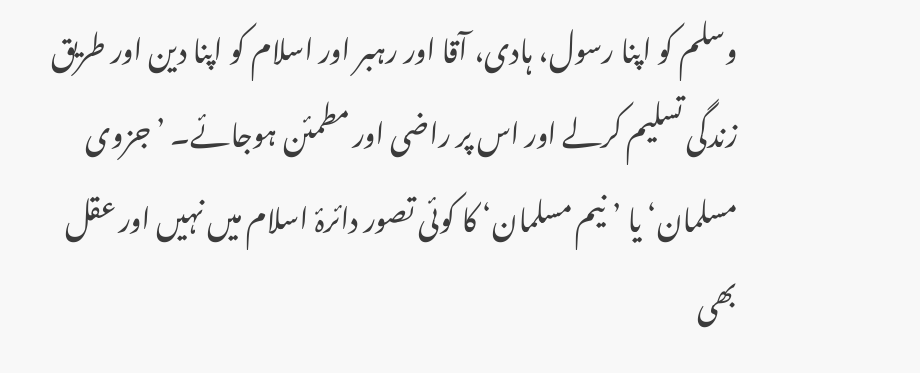وسلم کو اپنا رسول، ہادی، آقا اور رہبر اور اسلام کو اپنا دین اور طریق زندگی تسلیم کرلے اور اس پر راضی اور مطمئن ہوجائے۔ ’جزوی مسلمان‘ یا ’نیم مسلمان‘ کا کوئی تصور دائرۂ اسلام میں نہیں اور عقل بھی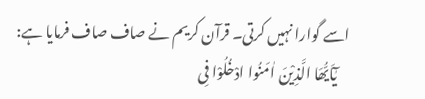اسے گوارا نہیں کرتی۔ قرآن کریم نے صاف صاف فرمایا ہے:
    یٰٓاَیُّھَا الَّذِیْنَ اٰمَنُوا ادْخُلُوْا فِی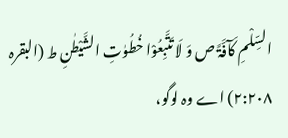السِّلْمِ کَآفَّۃً ص وَ لَا تَتَّبِعُوْا خُطُوٰتِ الشَّیْطٰنِ ط (البقرہ ۲:۲۰۸) اے وہ لوگو،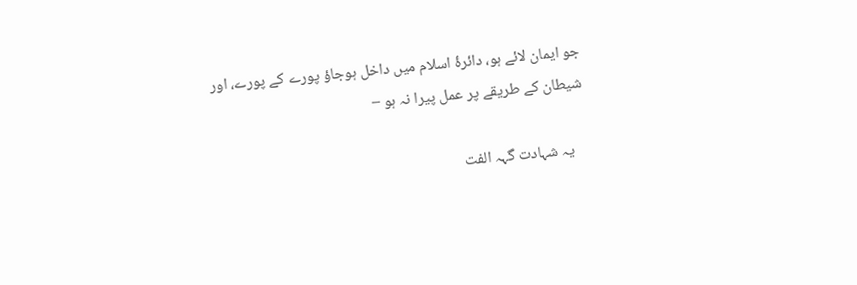جو ایمان لائے ہو، دائرۂ اسلام میں داخل ہوجاؤ پورے کے پورے، اور شیطان کے طریقے پر عمل پیرا نہ ہو –

    یہ شہادت گہہ الفت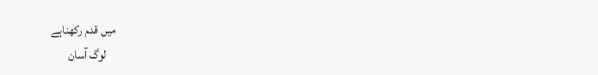میں قدم رکھناہے
    لوگ آسان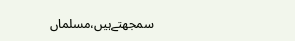سمجھتےہیں،مسلماں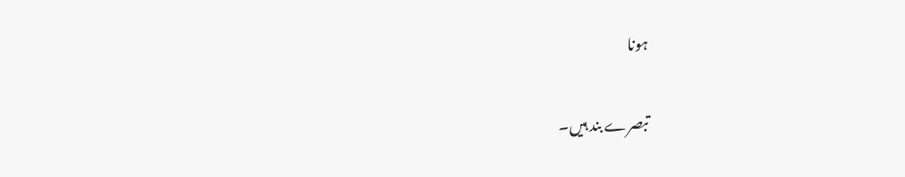ہونا

تبصرے بند ہیں۔